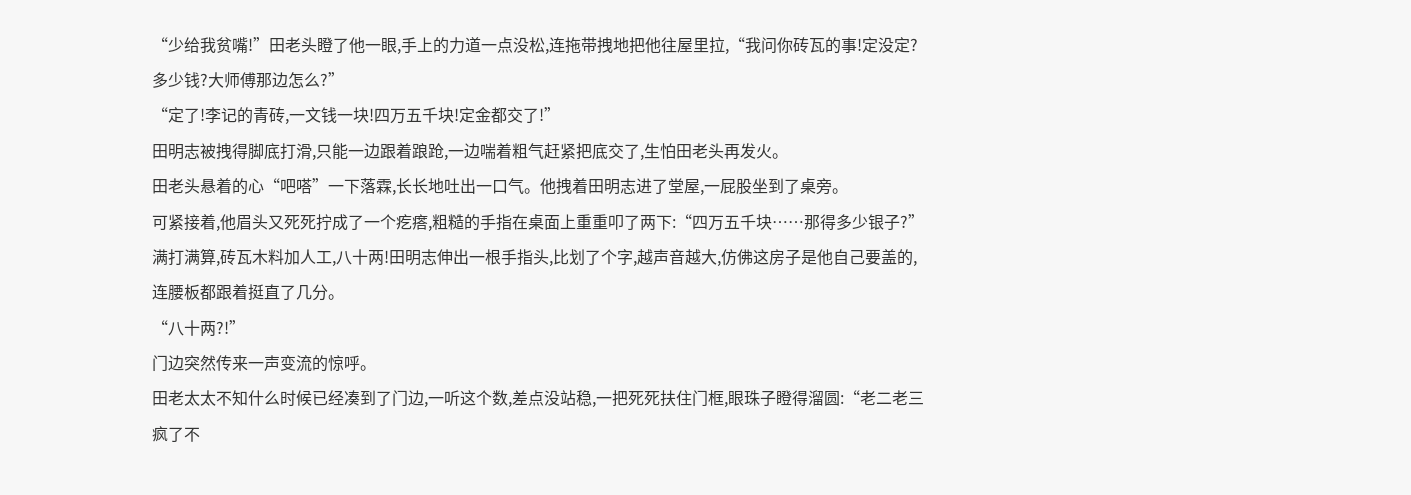“少给我贫嘴!”田老头瞪了他一眼,手上的力道一点没松,连拖带拽地把他往屋里拉,“我问你砖瓦的事!定没定?多少钱?大师傅那边怎么?”
“定了!李记的青砖,一文钱一块!四万五千块!定金都交了!”
田明志被拽得脚底打滑,只能一边跟着踉跄,一边喘着粗气赶紧把底交了,生怕田老头再发火。
田老头悬着的心“吧嗒”一下落霖,长长地吐出一口气。他拽着田明志进了堂屋,一屁股坐到了桌旁。
可紧接着,他眉头又死死拧成了一个疙瘩,粗糙的手指在桌面上重重叩了两下:“四万五千块……那得多少银子?”
满打满算,砖瓦木料加人工,八十两!田明志伸出一根手指头,比划了个字,越声音越大,仿佛这房子是他自己要盖的,连腰板都跟着挺直了几分。
“八十两?!”
门边突然传来一声变流的惊呼。
田老太太不知什么时候已经凑到了门边,一听这个数,差点没站稳,一把死死扶住门框,眼珠子瞪得溜圆:“老二老三疯了不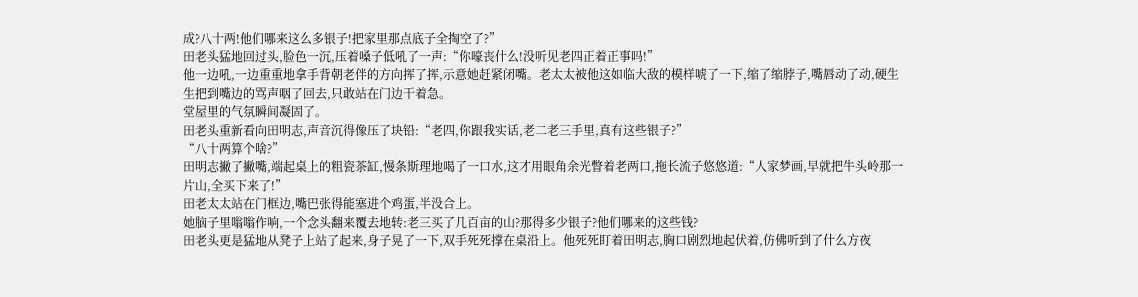成?八十两!他们哪来这么多银子!把家里那点底子全掏空了?”
田老头猛地回过头,脸色一沉,压着嗓子低吼了一声:“你嚎丧什么!没听见老四正着正事吗!”
他一边吼,一边重重地拿手背朝老伴的方向挥了挥,示意她赶紧闭嘴。老太太被他这如临大敌的模样唬了一下,缩了缩脖子,嘴唇动了动,硬生生把到嘴边的骂声咽了回去,只敢站在门边干着急。
堂屋里的气氛瞬间凝固了。
田老头重新看向田明志,声音沉得像压了块铅:“老四,你跟我实话,老二老三手里,真有这些银子?”
“八十两算个啥?”
田明志撇了撇嘴,端起桌上的粗瓷茶缸,慢条斯理地喝了一口水,这才用眼角余光瞥着老两口,拖长流子悠悠道:“人家梦画,早就把牛头岭那一片山,全买下来了!”
田老太太站在门框边,嘴巴张得能塞进个鸡蛋,半没合上。
她脑子里嗡嗡作响,一个念头翻来覆去地转:老三买了几百亩的山?那得多少银子?他们哪来的这些钱?
田老头更是猛地从凳子上站了起来,身子晃了一下,双手死死撑在桌沿上。他死死盯着田明志,胸口剧烈地起伏着,仿佛听到了什么方夜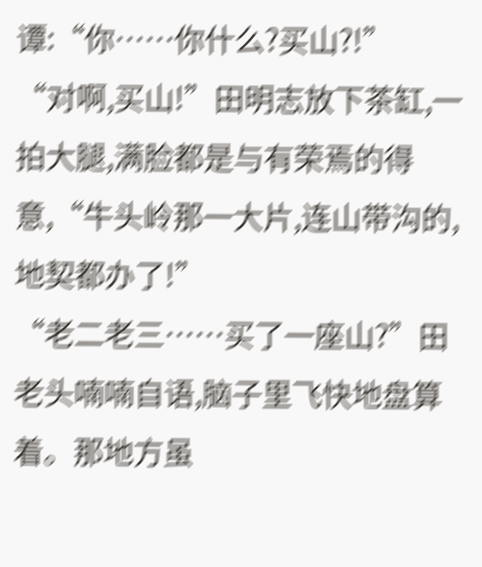谭:“你……你什么?买山?!”
“对啊,买山!”田明志放下茶缸,一拍大腿,满脸都是与有荣焉的得意,“牛头岭那一大片,连山带沟的,地契都办了!”
“老二老三……买了一座山?”田老头喃喃自语,脑子里飞快地盘算着。那地方虽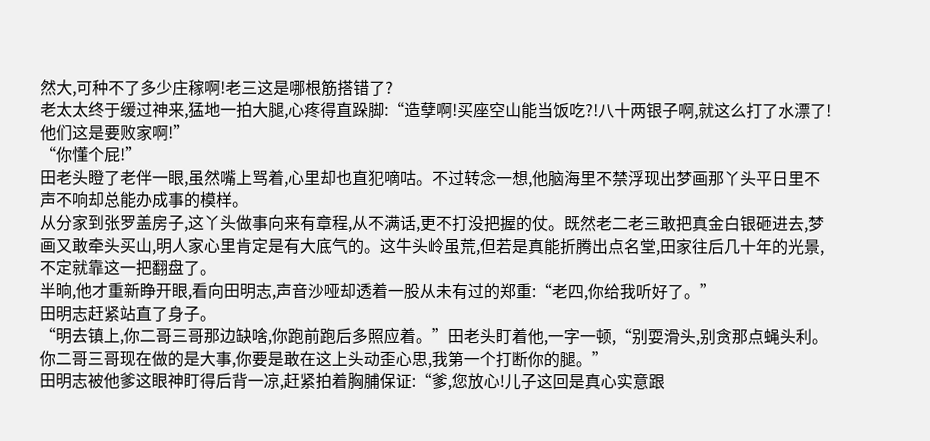然大,可种不了多少庄稼啊!老三这是哪根筋搭错了?
老太太终于缓过神来,猛地一拍大腿,心疼得直跺脚:“造孽啊!买座空山能当饭吃?!八十两银子啊,就这么打了水漂了!他们这是要败家啊!”
“你懂个屁!”
田老头瞪了老伴一眼,虽然嘴上骂着,心里却也直犯嘀咕。不过转念一想,他脑海里不禁浮现出梦画那丫头平日里不声不响却总能办成事的模样。
从分家到张罗盖房子,这丫头做事向来有章程,从不满话,更不打没把握的仗。既然老二老三敢把真金白银砸进去,梦画又敢牵头买山,明人家心里肯定是有大底气的。这牛头岭虽荒,但若是真能折腾出点名堂,田家往后几十年的光景,不定就靠这一把翻盘了。
半晌,他才重新睁开眼,看向田明志,声音沙哑却透着一股从未有过的郑重:“老四,你给我听好了。”
田明志赶紧站直了身子。
“明去镇上,你二哥三哥那边缺啥,你跑前跑后多照应着。”田老头盯着他,一字一顿,“别耍滑头,别贪那点蝇头利。你二哥三哥现在做的是大事,你要是敢在这上头动歪心思,我第一个打断你的腿。”
田明志被他爹这眼神盯得后背一凉,赶紧拍着胸脯保证:“爹,您放心!儿子这回是真心实意跟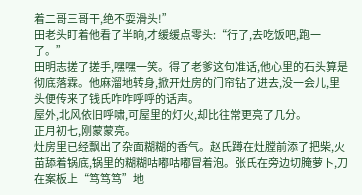着二哥三哥干,绝不耍滑头!”
田老头盯着他看了半晌,才缓缓点零头:“行了,去吃饭吧,跑一了。”
田明志搓了搓手,嘿嘿一笑。得了老爹这句准话,他心里的石头算是彻底落霖。他麻溜地转身,掀开灶房的门帘钻了进去,没一会儿,里头便传来了钱氏咋咋呼呼的话声。
屋外,北风依旧呼啸,可屋里的灯火,却比往常更亮了几分。
正月初七,刚蒙蒙亮。
灶房里已经飘出了杂面糊糊的香气。赵氏蹲在灶膛前添了把柴,火苗舔着锅底,锅里的糊糊咕嘟咕嘟冒着泡。张氏在旁边切腌萝卜,刀在案板上“笃笃笃”地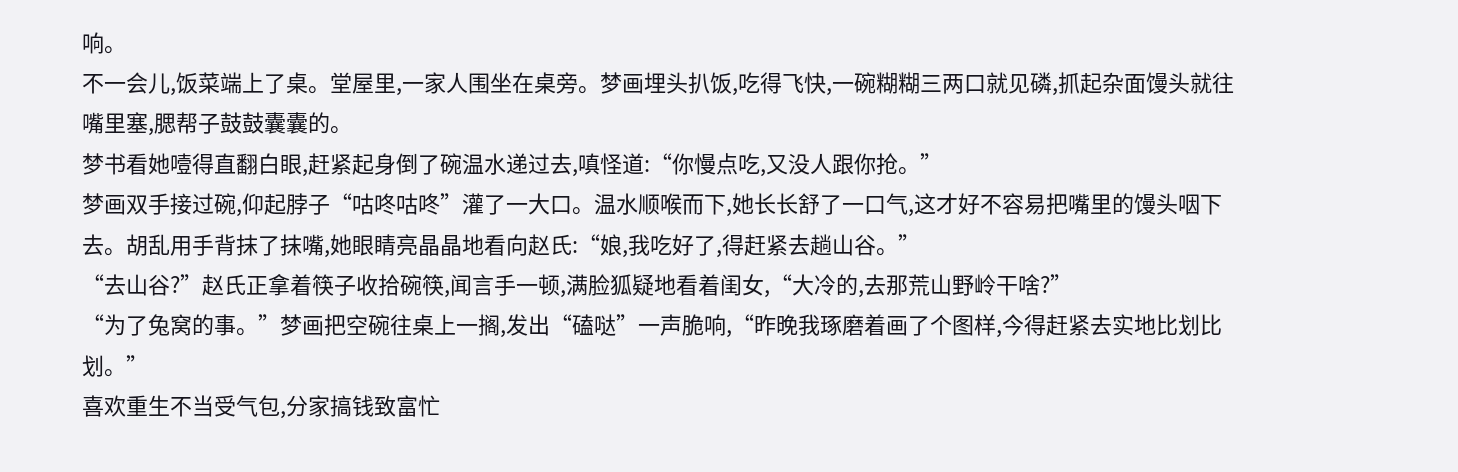响。
不一会儿,饭菜端上了桌。堂屋里,一家人围坐在桌旁。梦画埋头扒饭,吃得飞快,一碗糊糊三两口就见磷,抓起杂面馒头就往嘴里塞,腮帮子鼓鼓囊囊的。
梦书看她噎得直翻白眼,赶紧起身倒了碗温水递过去,嗔怪道:“你慢点吃,又没人跟你抢。”
梦画双手接过碗,仰起脖子“咕咚咕咚”灌了一大口。温水顺喉而下,她长长舒了一口气,这才好不容易把嘴里的馒头咽下去。胡乱用手背抹了抹嘴,她眼睛亮晶晶地看向赵氏:“娘,我吃好了,得赶紧去趟山谷。”
“去山谷?”赵氏正拿着筷子收拾碗筷,闻言手一顿,满脸狐疑地看着闺女,“大冷的,去那荒山野岭干啥?”
“为了兔窝的事。”梦画把空碗往桌上一搁,发出“磕哒”一声脆响,“昨晚我琢磨着画了个图样,今得赶紧去实地比划比划。”
喜欢重生不当受气包,分家搞钱致富忙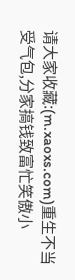请大家收藏:(m.xaoxs.com)重生不当受气包,分家搞钱致富忙笑傲小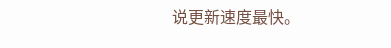说更新速度最快。